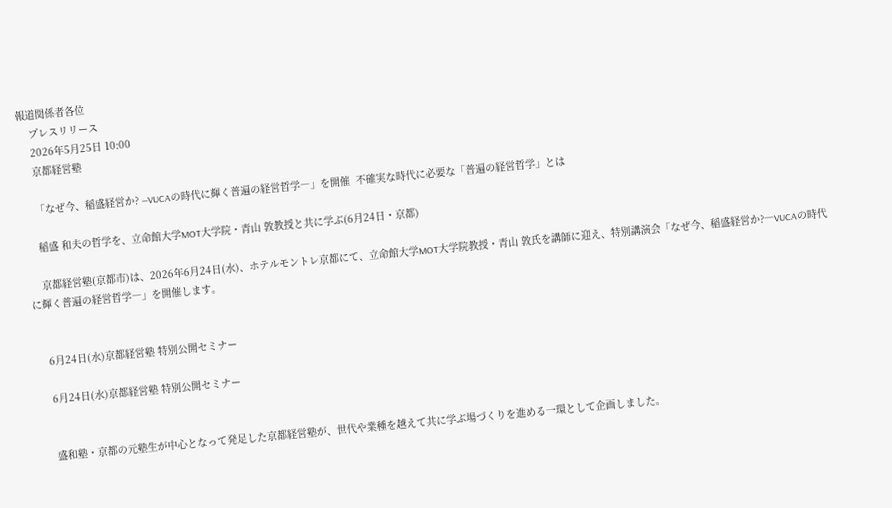報道関係者各位
    プレスリリース
    2026年5月25日 10:00
    京都経営塾

    「なぜ今、稲盛経営か? ―VUCAの時代に輝く普遍の経営哲学―」を開催  不確実な時代に必要な「普遍の経営哲学」とは

    稲盛 和夫の哲学を、立命館大学MOT大学院・青山 敦教授と共に学ぶ(6月24日・京都)

    京都経営塾(京都市)は、2026年6月24日(水)、ホテルモントレ京都にて、立命館大学MOT大学院教授・青山 敦氏を講師に迎え、特別講演会「なぜ今、稲盛経営か?―VUCAの時代に輝く普遍の経営哲学―」を開催します。


    6月24日(水)京都経営塾 特別公開セミナー

    6月24日(水)京都経営塾 特別公開セミナー


    盛和塾・京都の元塾生が中心となって発足した京都経営塾が、世代や業種を越えて共に学ぶ場づくりを進める一環として企画しました。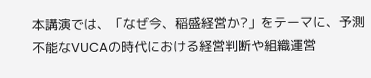本講演では、「なぜ今、稲盛経営か?」をテーマに、予測不能なVUCAの時代における経営判断や組織運営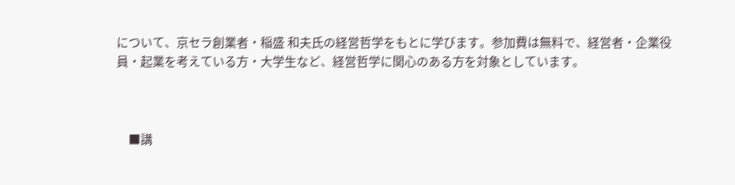について、京セラ創業者・稲盛 和夫氏の経営哲学をもとに学びます。参加費は無料で、経営者・企業役員・起業を考えている方・大学生など、経営哲学に関心のある方を対象としています。



    ■講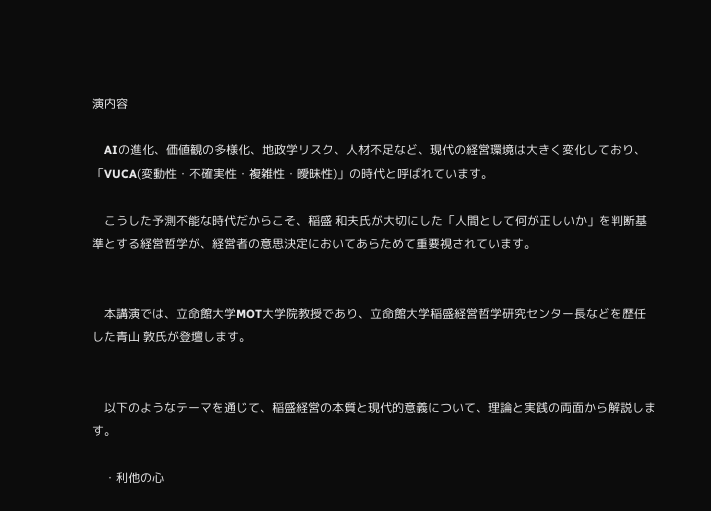演内容

    AIの進化、価値観の多様化、地政学リスク、人材不足など、現代の経営環境は大きく変化しており、「VUCA(変動性・不確実性・複雑性・曖昧性)」の時代と呼ばれています。

    こうした予測不能な時代だからこそ、稲盛 和夫氏が大切にした「人間として何が正しいか」を判断基準とする経営哲学が、経営者の意思決定においてあらためて重要視されています。


    本講演では、立命館大学MOT大学院教授であり、立命館大学稲盛経営哲学研究センター長などを歴任した青山 敦氏が登壇します。


    以下のようなテーマを通じて、稲盛経営の本質と現代的意義について、理論と実践の両面から解説します。

    ・利他の心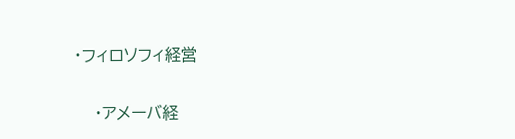・フィロソフィ経営

    ・アメーバ経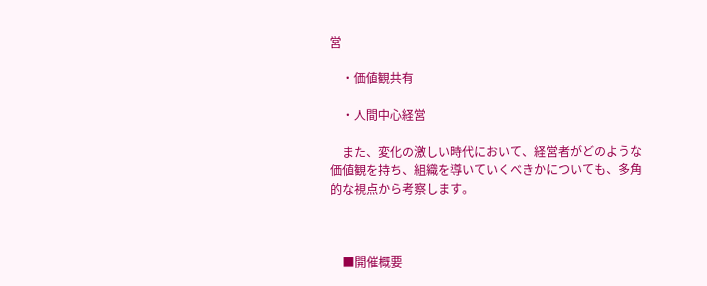営

    ・価値観共有

    ・人間中心経営

    また、変化の激しい時代において、経営者がどのような価値観を持ち、組織を導いていくべきかについても、多角的な視点から考察します。



    ■開催概要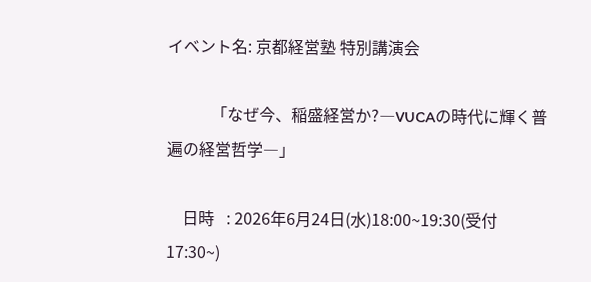イベント名: 京都経営塾 特別講演会

           「なぜ今、稲盛経営か?―VUCAの時代に輝く普遍の経営哲学―」

    日時   : 2026年6月24日(水)18:00~19:30(受付17:30~)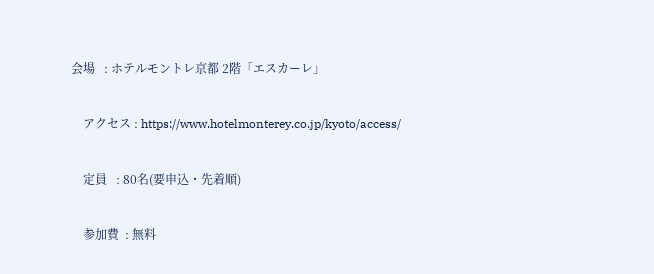会場   : ホテルモントレ京都 2階「エスカーレ」

    アクセス : https://www.hotelmonterey.co.jp/kyoto/access/

    定員   : 80名(要申込・先着順)

    参加費  : 無料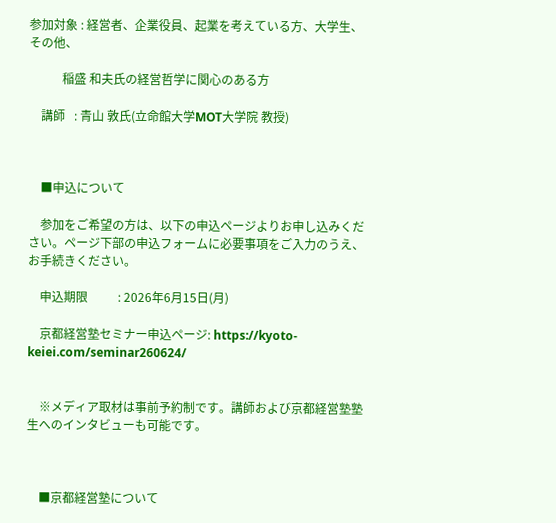参加対象 : 経営者、企業役員、起業を考えている方、大学生、その他、

           稲盛 和夫氏の経営哲学に関心のある方

    講師   : 青山 敦氏(立命館大学MOT大学院 教授)



    ■申込について

    参加をご希望の方は、以下の申込ページよりお申し込みください。ページ下部の申込フォームに必要事項をご入力のうえ、お手続きください。

    申込期限          : 2026年6月15日(月)

    京都経営塾セミナー申込ページ: https://kyoto-keiei.com/seminar260624/


    ※メディア取材は事前予約制です。講師および京都経営塾塾生へのインタビューも可能です。



    ■京都経営塾について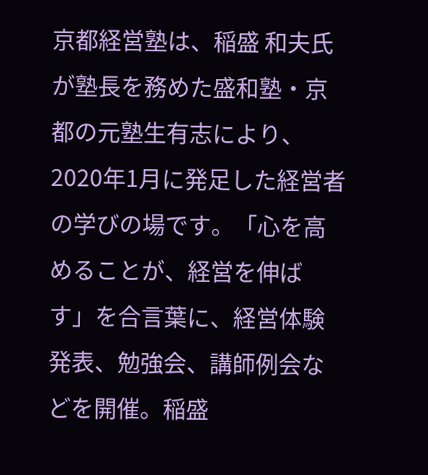京都経営塾は、稲盛 和夫氏が塾長を務めた盛和塾・京都の元塾生有志により、2020年1月に発足した経営者の学びの場です。「心を高めることが、経営を伸ばす」を合言葉に、経営体験発表、勉強会、講師例会などを開催。稲盛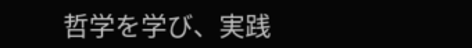哲学を学び、実践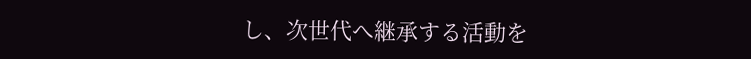し、次世代へ継承する活動を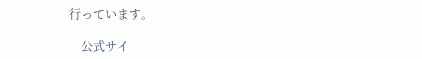行っています。

    公式サイ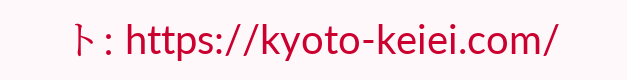ト: https://kyoto-keiei.com/